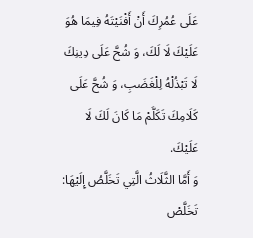عَلَى عُمُرِكَ أَنْ أَفْنَيْتَهُ فِيمَا هُوَ عَلَيْكَ لَا لَكَ، وَ شُحَّ عَلَى دِينِكَ لَا تَبْذُلْهُ لِلْغَضَبِ، وَ شُحَّ عَلَى كَلَامِكَ تَكَلَّمْ مَا كَانَ لَكَ لَا عَلَيْكَ.
وَ أَمَّا الثَّلَاثُ الَّتِي تَخَلَّصُ إِلَيْهَا:
تَخَلَّصْ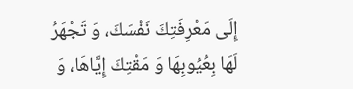إِلَى مَعْرِفَتِكَ نَفْسَكَ، وَ تَجْهَرُ لَهَا بِعُيُوبِهَا وَ مَقْتِكَ إِيَّاهَا، وَ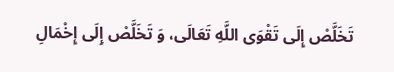تَخَلَّصْ إِلَى تَقْوَى اللَّهِ تَعَالَى، وَ تَخَلَّصْ إِلَى إِخْمَالِ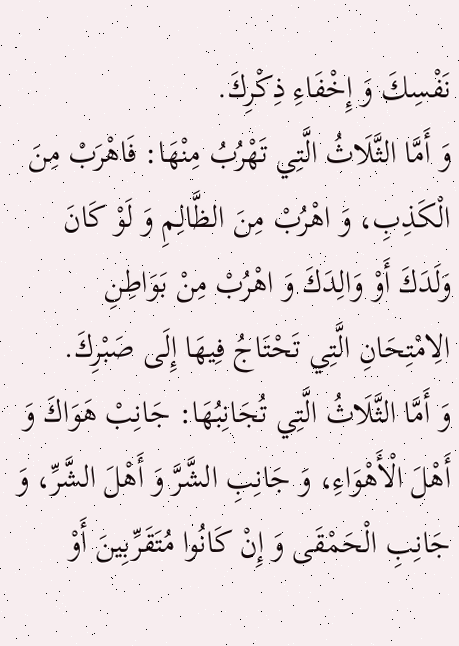نَفْسِكَ وَ إِخْفَاءِ ذِكْرِكَ.
وَ أَمَّا الثَّلَاثُ الَّتِي تَهْرُبُ مِنْهَا: فَاهْرَبْ مِنَ الْكَذِبِ، وَ اهْرُبْ مِنَ الظَّالِمِ وَ لَوْ كَانَ وَلَدَكَ أَوْ وَالِدَكَ وَ اهْرُبْ مِنْ بَوَاطِنِ الِامْتِحَانِ الَّتِي تَحْتَاجُ فِيهَا إِلَى صَبْرِكَ.
وَ أَمَّا الثَّلَاثُ الَّتِي تُجَانِبُهَا: جَانِبْ هَوَاكَ وَ أَهْلَ الْأَهْوَاءِ، وَ جَانِبِ الشَّرَّ وَ أَهْلَ الشَّرِّ، وَ جَانِبِ الْحَمْقَى وَ إِنْ كَانُوا مُتَقَرِّبِينَ أَوْ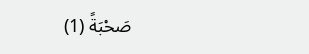صَحْبَةً (1)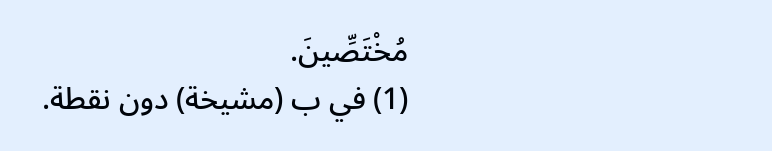مُخْتَصِّينَ.
(1) في ب (مشيخة) دون نقطة.